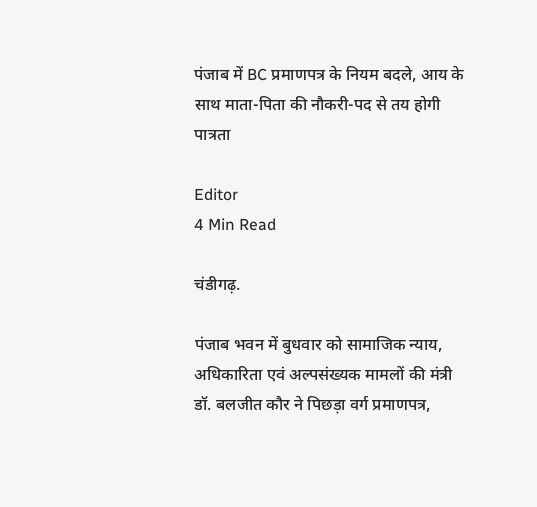पंजाब में BC प्रमाणपत्र के नियम बदले, आय के साथ माता-पिता की नौकरी-पद से तय होगी पात्रता

Editor
4 Min Read

चंडीगढ़.

पंजाब भवन में बुधवार को सामाजिक न्याय, अधिकारिता एवं अल्पसंख्यक मामलों की मंत्री डॉ. बलजीत कौर ने पिछड़ा वर्ग प्रमाणपत्र,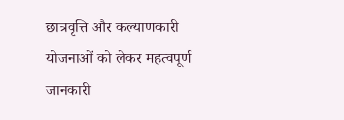छात्रवृत्ति और कल्याणकारी योजनाओं को लेकर महत्वपूर्ण जानकारी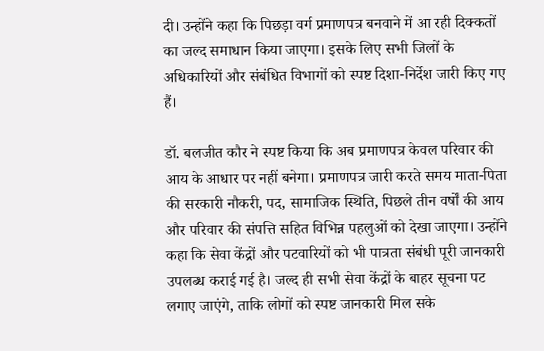दी। उन्होंने कहा कि पिछड़ा वर्ग प्रमाणपत्र बनवाने में आ रही दिक्कतों का जल्द समाधान किया जाएगा। इसके लिए सभी जिलों के अधिकारियों और संबंधित विभागों को स्पष्ट दिशा-निर्देश जारी किए गए हैं।

डॉ. बलजीत कौर ने स्पष्ट किया कि अब प्रमाणपत्र केवल परिवार की आय के आधार पर नहीं बनेगा। प्रमाणपत्र जारी करते समय माता-पिता की सरकारी नौकरी, पद, सामाजिक स्थिति, पिछले तीन वर्षों की आय और परिवार की संपत्ति सहित विभिन्न पहलुओं को देखा जाएगा। उन्होंने कहा कि सेवा केंद्रों और पटवारियों को भी पात्रता संबंधी पूरी जानकारी उपलब्ध कराई गई है। जल्द ही सभी सेवा केंद्रों के बाहर सूचना पट लगाए जाएंगे, ताकि लोगों को स्पष्ट जानकारी मिल सके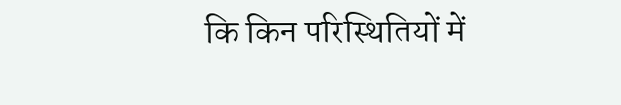कि किन परिस्थितियों में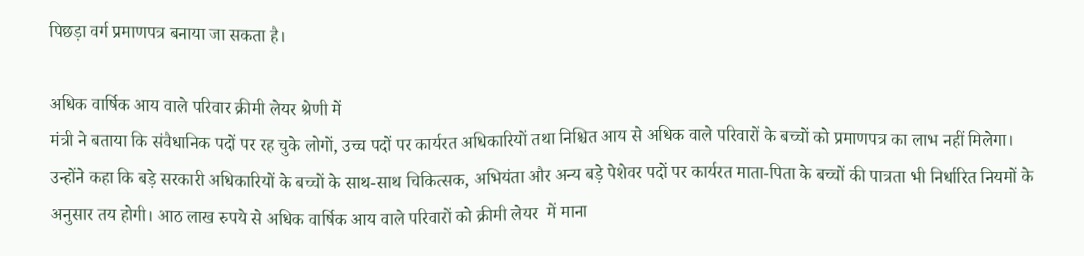पिछड़ा वर्ग प्रमाणपत्र बनाया जा सकता है।

अधिक वार्षिक आय वाले परिवार क्रीमी लेयर श्रेणी में
मंत्री ने बताया कि संवैधानिक पदों पर रह चुके लोगों, उच्च पदों पर कार्यरत अधिकारियों तथा निश्चित आय से अधिक वाले परिवारों के बच्चों को प्रमाणपत्र का लाभ नहीं मिलेगा। उन्होंने कहा कि बड़े सरकारी अधिकारियों के बच्चों के साथ-साथ चिकित्सक, अभियंता और अन्य बड़े पेशेवर पदों पर कार्यरत माता-पिता के बच्चों की पात्रता भी निर्धारित नियमों के अनुसार तय होगी। आठ लाख रुपये से अधिक वार्षिक आय वाले परिवारों को क्रीमी लेयर  में माना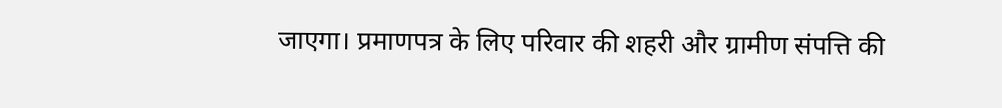जाएगा। प्रमाणपत्र के लिए परिवार की शहरी और ग्रामीण संपत्ति की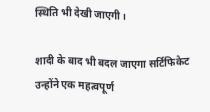स्थिति भी देखी जाएगी।

शादी के बाद भी बदल जाएगा सर्टिफिकेट
उन्होंने एक महत्वपूर्ण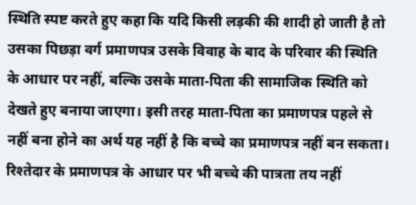स्थिति स्पष्ट करते हुए कहा कि यदि किसी लड़की की शादी हो जाती है तो उसका पिछड़ा वर्ग प्रमाणपत्र उसके विवाह के बाद के परिवार की स्थिति के आधार पर नहीं, बल्कि उसके माता-पिता की सामाजिक स्थिति को देखते हुए बनाया जाएगा। इसी तरह माता-पिता का प्रमाणपत्र पहले से नहीं बना होने का अर्थ यह नहीं है कि बच्चे का प्रमाणपत्र नहीं बन सकता। रिश्तेदार के प्रमाणपत्र के आधार पर भी बच्चे की पात्रता तय नहीं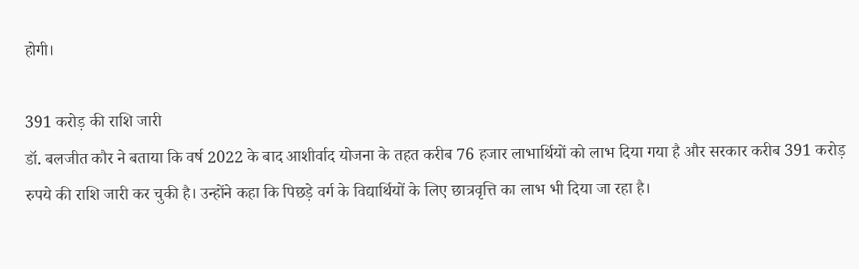होगी।

391 करोड़ की राशि जारी
डॉ. बलजीत कौर ने बताया कि वर्ष 2022 के बाद आशीर्वाद योजना के तहत करीब 76 हजार लाभार्थियों को लाभ दिया गया है और सरकार करीब 391 करोड़ रुपये की राशि जारी कर चुकी है। उन्होंने कहा कि पिछड़े वर्ग के विद्यार्थियों के लिए छात्रवृत्ति का लाभ भी दिया जा रहा है।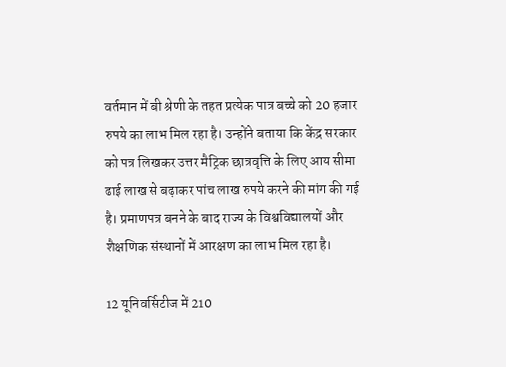वर्तमान में बी श्रेणी के तहत प्रत्येक पात्र बच्चे को 20 हजार रुपये का लाभ मिल रहा है। उन्होंने बताया कि केंद्र सरकार को पत्र लिखकर उत्तर मैट्रिक छात्रवृत्ति के लिए आय सीमा ढाई लाख से बढ़ाकर पांच लाख रुपये करने की मांग की गई है। प्रमाणपत्र बनने के बाद राज्य के विश्वविद्यालयों और शैक्षणिक संस्थानों में आरक्षण का लाभ मिल रहा है।

12 यूनिवर्सिटीज में 210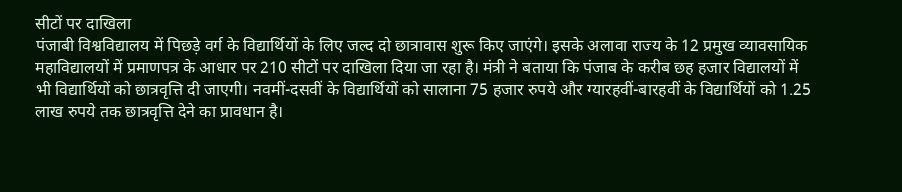सीटों पर दाखिला
पंजाबी विश्वविद्यालय में पिछड़े वर्ग के विद्यार्थियों के लिए जल्द दो छात्रावास शुरू किए जाएंगे। इसके अलावा राज्य के 12 प्रमुख व्यावसायिक महाविद्यालयों में प्रमाणपत्र के आधार पर 210 सीटों पर दाखिला दिया जा रहा है। मंत्री ने बताया कि पंजाब के करीब छह हजार विद्यालयों में भी विद्यार्थियों को छात्रवृत्ति दी जाएगी। नवमीं-दसवीं के विद्यार्थियों को सालाना 75 हजार रुपये और ग्यारहवीं-बारहवीं के विद्यार्थियों को 1.25 लाख रुपये तक छात्रवृत्ति देने का प्रावधान है।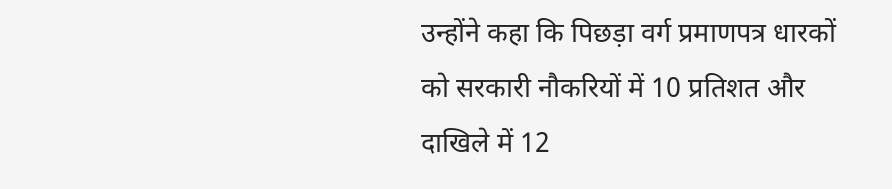उन्होंने कहा कि पिछड़ा वर्ग प्रमाणपत्र धारकों को सरकारी नौकरियों में 10 प्रतिशत और दाखिले में 12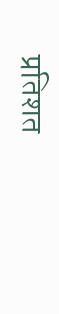प्रतिशत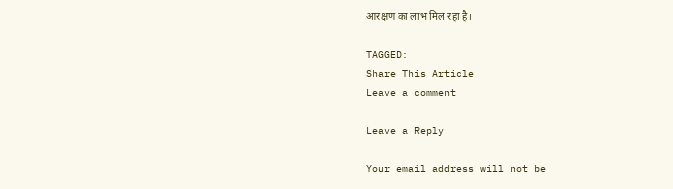आरक्षण का लाभ मिल रहा है।

TAGGED:
Share This Article
Leave a comment

Leave a Reply

Your email address will not be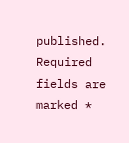published. Required fields are marked *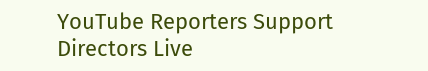YouTube Reporters Support Directors Live